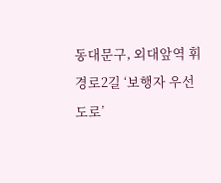동대문구, 외대앞역 휘경로2길 ‘보행자 우선도로’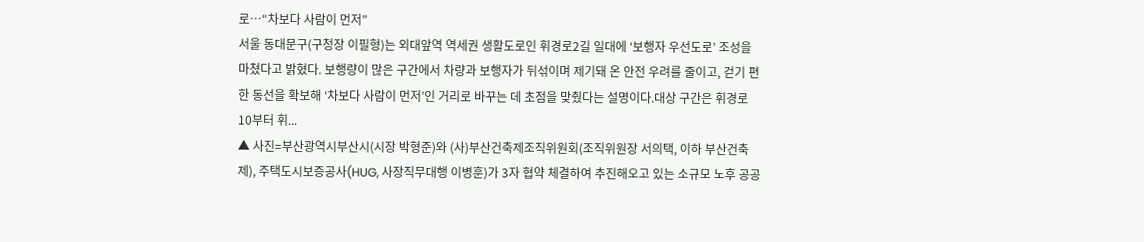로…“차보다 사람이 먼저”
서울 동대문구(구청장 이필형)는 외대앞역 역세권 생활도로인 휘경로2길 일대에 ‘보행자 우선도로’ 조성을 마쳤다고 밝혔다. 보행량이 많은 구간에서 차량과 보행자가 뒤섞이며 제기돼 온 안전 우려를 줄이고, 걷기 편한 동선을 확보해 ‘차보다 사람이 먼저’인 거리로 바꾸는 데 초점을 맞췄다는 설명이다.대상 구간은 휘경로 10부터 휘...
▲ 사진=부산광역시부산시(시장 박형준)와 (사)부산건축제조직위원회(조직위원장 서의택, 이하 부산건축제), 주택도시보증공사(HUG, 사장직무대행 이병훈)가 3자 협약 체결하여 추진해오고 있는 소규모 노후 공공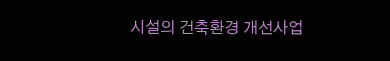시설의 건축환경 개선사업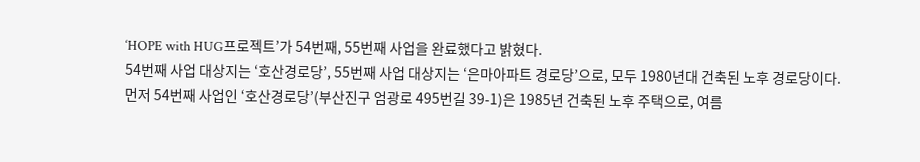‘HOPE with HUG프로젝트’가 54번째, 55번째 사업을 완료했다고 밝혔다.
54번째 사업 대상지는 ‘호산경로당’, 55번째 사업 대상지는 ‘은마아파트 경로당’으로, 모두 1980년대 건축된 노후 경로당이다.
먼저 54번째 사업인 ‘호산경로당’(부산진구 엄광로 495번길 39-1)은 1985년 건축된 노후 주택으로, 여름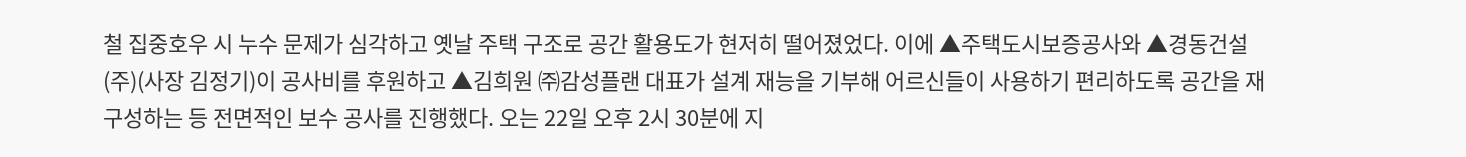철 집중호우 시 누수 문제가 심각하고 옛날 주택 구조로 공간 활용도가 현저히 떨어졌었다. 이에 ▲주택도시보증공사와 ▲경동건설(주)(사장 김정기)이 공사비를 후원하고 ▲김희원 ㈜감성플랜 대표가 설계 재능을 기부해 어르신들이 사용하기 편리하도록 공간을 재구성하는 등 전면적인 보수 공사를 진행했다. 오는 22일 오후 2시 30분에 지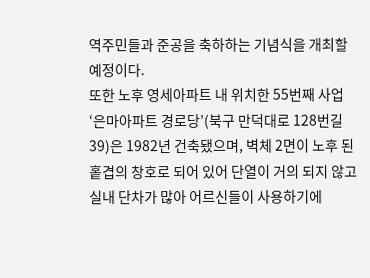역주민들과 준공을 축하하는 기념식을 개최할 예정이다.
또한 노후 영세아파트 내 위치한 55번째 사업 ‘은마아파트 경로당’(북구 만덕대로 128번길 39)은 1982년 건축됐으며, 벽체 2면이 노후 된 홑겹의 창호로 되어 있어 단열이 거의 되지 않고 실내 단차가 많아 어르신들이 사용하기에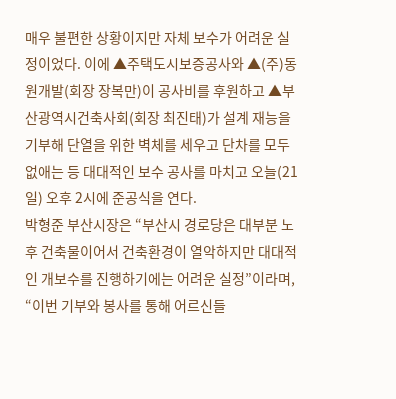매우 불편한 상황이지만 자체 보수가 어려운 실정이었다. 이에 ▲주택도시보증공사와 ▲(주)동원개발(회장 장복만)이 공사비를 후원하고 ▲부산광역시건축사회(회장 최진태)가 설계 재능을 기부해 단열을 위한 벽체를 세우고 단차를 모두 없애는 등 대대적인 보수 공사를 마치고 오늘(21일) 오후 2시에 준공식을 연다.
박형준 부산시장은 “부산시 경로당은 대부분 노후 건축물이어서 건축환경이 열악하지만 대대적인 개보수를 진행하기에는 어려운 실정”이라며, “이번 기부와 봉사를 통해 어르신들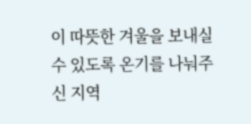이 따뜻한 겨울을 보내실 수 있도록 온기를 나눠주신 지역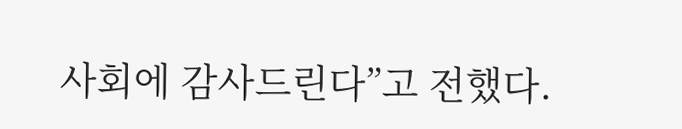사회에 감사드린다”고 전했다.